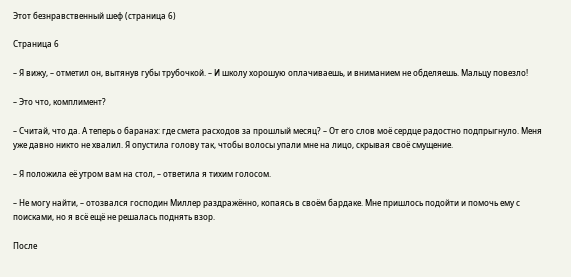Этот безнравственный шеф (страница 6)

Страница 6

– Я вижу, – отметил он, вытянув губы трубочкой. – И школу хорошую оплачиваешь, и вниманием не обделяешь. Мальцу повезло!

– Это что, комплимент?

– Считай, что да. А теперь о баранах: где смета расходов за прошлый месяц? – От его слов моё сердце радостно подпрыгнуло. Меня уже давно никто не хвалил. Я опустила голову так, чтобы волосы упали мне на лицо, скрывая своё смущение.

– Я положила её утром вам на стол, – ответила я тихим голосом.

– Не могу найти, – отозвался господин Миллер раздражённо, копаясь в своём бардаке. Мне пришлось подойти и помочь ему с поисками, но я всё ещё не решалась поднять взор.

После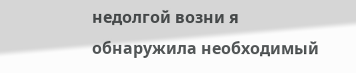недолгой возни я обнаружила необходимый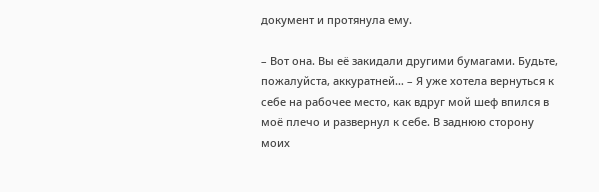документ и протянула ему.

– Вот она. Вы её закидали другими бумагами. Будьте, пожалуйста, аккуратней… – Я уже хотела вернуться к себе на рабочее место, как вдруг мой шеф впился в моё плечо и развернул к себе. В заднюю сторону моих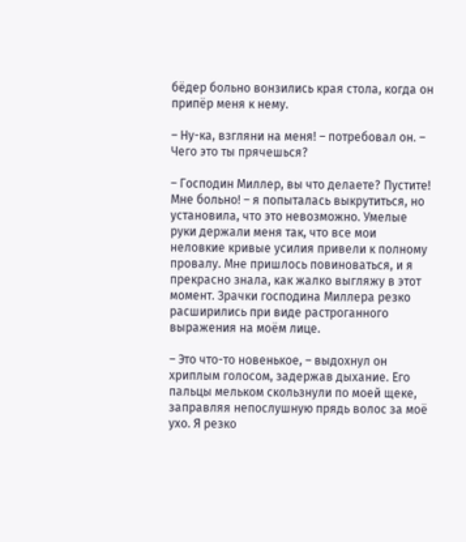бёдер больно вонзились края стола, когда он припёр меня к нему.

– Ну-ка, взгляни на меня! – потребовал он. – Чего это ты прячешься?

– Господин Миллер, вы что делаете? Пустите! Мне больно! – я попыталась выкрутиться, но установила, что это невозможно. Умелые руки держали меня так, что все мои неловкие кривые усилия привели к полному провалу. Мне пришлось повиноваться, и я прекрасно знала, как жалко выгляжу в этот момент. Зрачки господина Миллера резко расширились при виде растроганного выражения на моём лице.

– Это что-то новенькое, – выдохнул он хриплым голосом, задержав дыхание. Его пальцы мельком скользнули по моей щеке, заправляя непослушную прядь волос за моё ухо. Я резко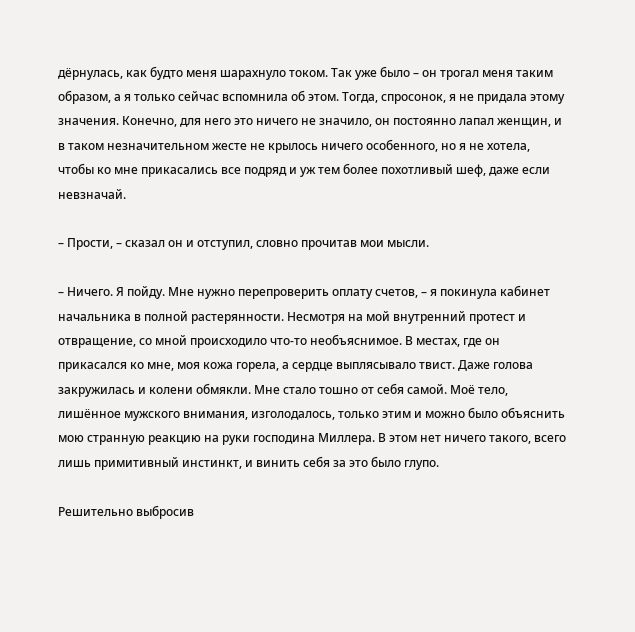дёрнулась, как будто меня шарахнуло током. Так уже было – он трогал меня таким образом, а я только сейчас вспомнила об этом. Тогда, спросонок, я не придала этому значения. Конечно, для него это ничего не значило, он постоянно лапал женщин, и в таком незначительном жесте не крылось ничего особенного, но я не хотела, чтобы ко мне прикасались все подряд и уж тем более похотливый шеф, даже если невзначай.

– Прости, – сказал он и отступил, словно прочитав мои мысли.

– Ничего. Я пойду. Мне нужно перепроверить оплату счетов, – я покинула кабинет начальника в полной растерянности. Несмотря на мой внутренний протест и отвращение, со мной происходило что-то необъяснимое. В местах, где он прикасался ко мне, моя кожа горела, а сердце выплясывало твист. Даже голова закружилась и колени обмякли. Мне стало тошно от себя самой. Моё тело, лишённое мужского внимания, изголодалось, только этим и можно было объяснить мою странную реакцию на руки господина Миллера. В этом нет ничего такого, всего лишь примитивный инстинкт, и винить себя за это было глупо.

Решительно выбросив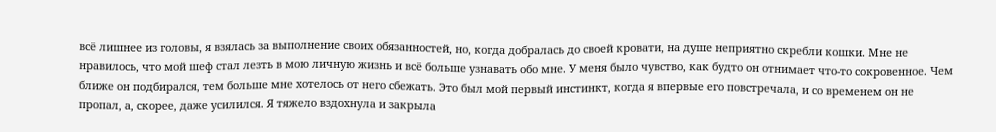всё лишнее из головы, я взялась за выполнение своих обязанностей, но, когда добралась до своей кровати, на душе неприятно скребли кошки. Мне не нравилось, что мой шеф стал лезть в мою личную жизнь и всё больше узнавать обо мне. У меня было чувство, как будто он отнимает что-то сокровенное. Чем ближе он подбирался, тем больше мне хотелось от него сбежать. Это был мой первый инстинкт, когда я впервые его повстречала, и со временем он не пропал, а, скорее, даже усилился. Я тяжело вздохнула и закрыла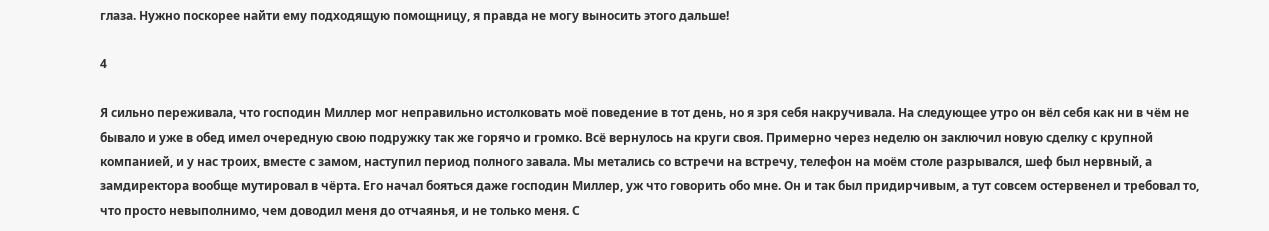глаза. Нужно поскорее найти ему подходящую помощницу, я правда не могу выносить этого дальше!

4

Я сильно переживала, что господин Миллер мог неправильно истолковать моё поведение в тот день, но я зря себя накручивала. На следующее утро он вёл себя как ни в чём не бывало и уже в обед имел очередную свою подружку так же горячо и громко. Всё вернулось на круги своя. Примерно через неделю он заключил новую сделку с крупной компанией, и у нас троих, вместе с замом, наступил период полного завала. Мы метались со встречи на встречу, телефон на моём столе разрывался, шеф был нервный, а замдиректора вообще мутировал в чёрта. Его начал бояться даже господин Миллер, уж что говорить обо мне. Он и так был придирчивым, а тут совсем остервенел и требовал то, что просто невыполнимо, чем доводил меня до отчаянья, и не только меня. С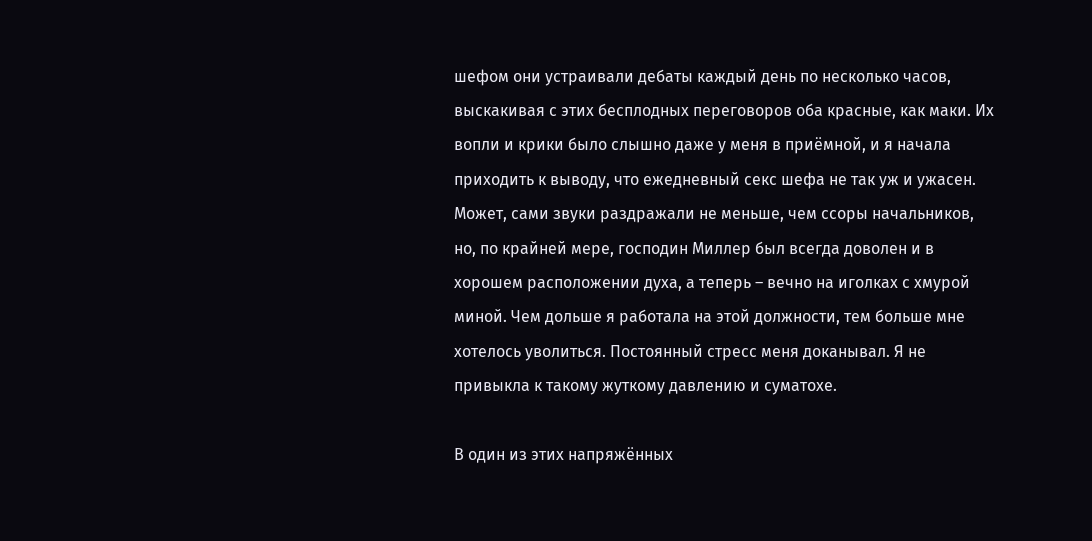шефом они устраивали дебаты каждый день по несколько часов, выскакивая с этих бесплодных переговоров оба красные, как маки. Их вопли и крики было слышно даже у меня в приёмной, и я начала приходить к выводу, что ежедневный секс шефа не так уж и ужасен. Может, сами звуки раздражали не меньше, чем ссоры начальников, но, по крайней мере, господин Миллер был всегда доволен и в хорошем расположении духа, а теперь – вечно на иголках с хмурой миной. Чем дольше я работала на этой должности, тем больше мне хотелось уволиться. Постоянный стресс меня доканывал. Я не привыкла к такому жуткому давлению и суматохе.

В один из этих напряжённых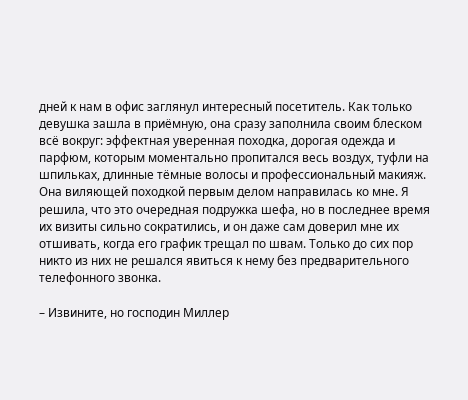дней к нам в офис заглянул интересный посетитель. Как только девушка зашла в приёмную, она сразу заполнила своим блеском всё вокруг: эффектная уверенная походка, дорогая одежда и парфюм, которым моментально пропитался весь воздух, туфли на шпильках, длинные тёмные волосы и профессиональный макияж. Она виляющей походкой первым делом направилась ко мне. Я решила, что это очередная подружка шефа, но в последнее время их визиты сильно сократились, и он даже сам доверил мне их отшивать, когда его график трещал по швам. Только до сих пор никто из них не решался явиться к нему без предварительного телефонного звонка.

– Извините, но господин Миллер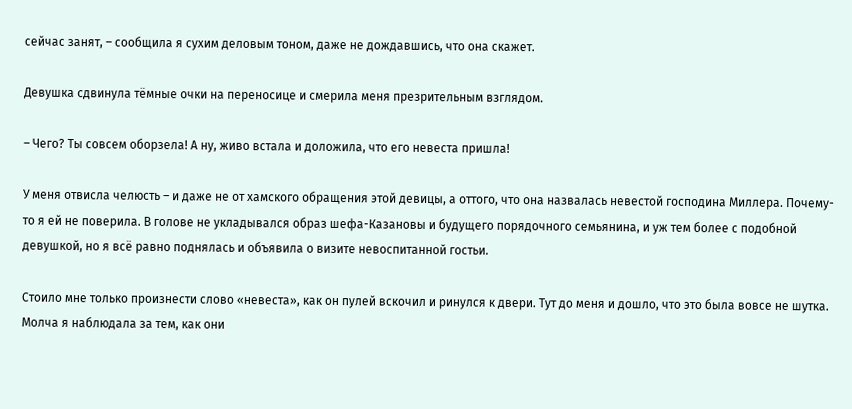сейчас занят, – сообщила я сухим деловым тоном, даже не дождавшись, что она скажет.

Девушка сдвинула тёмные очки на переносице и смерила меня презрительным взглядом.

– Чего? Ты совсем оборзела! А ну, живо встала и доложила, что его невеста пришла!

У меня отвисла челюсть – и даже не от хамского обращения этой девицы, а оттого, что она назвалась невестой господина Миллера. Почему-то я ей не поверила. В голове не укладывался образ шефа-Казановы и будущего порядочного семьянина, и уж тем более с подобной девушкой, но я всё равно поднялась и объявила о визите невоспитанной гостьи.

Стоило мне только произнести слово «невеста», как он пулей вскочил и ринулся к двери. Тут до меня и дошло, что это была вовсе не шутка. Молча я наблюдала за тем, как они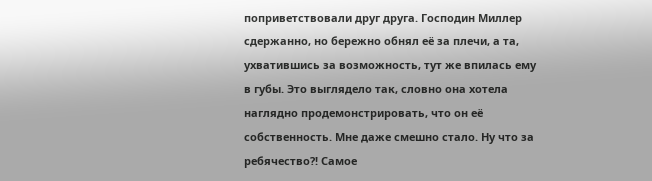поприветствовали друг друга. Господин Миллер сдержанно, но бережно обнял её за плечи, а та, ухватившись за возможность, тут же впилась ему в губы. Это выглядело так, словно она хотела наглядно продемонстрировать, что он её собственность. Мне даже смешно стало. Ну что за ребячество?! Самое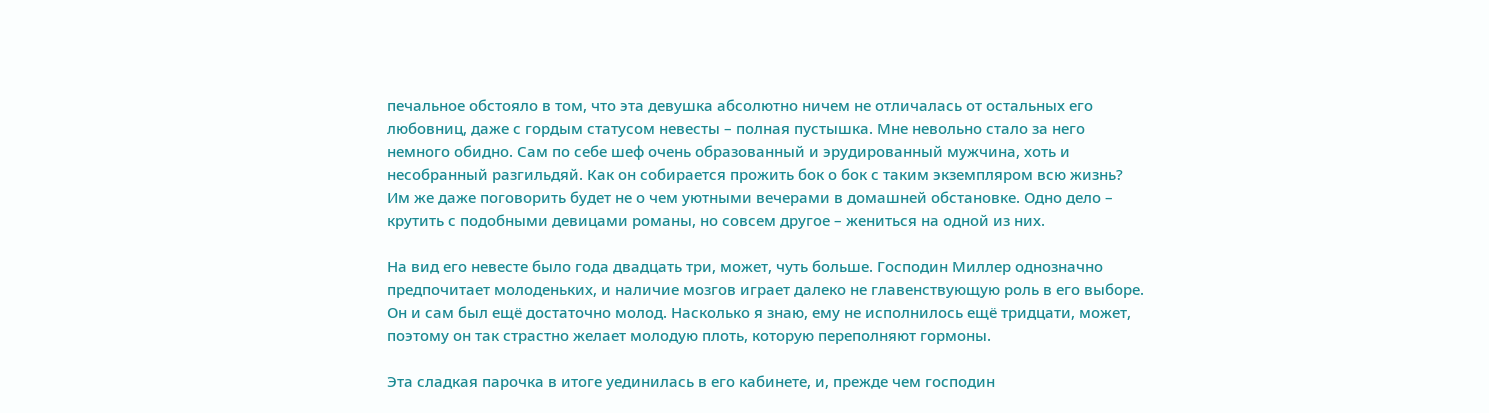печальное обстояло в том, что эта девушка абсолютно ничем не отличалась от остальных его любовниц, даже с гордым статусом невесты – полная пустышка. Мне невольно стало за него немного обидно. Сам по себе шеф очень образованный и эрудированный мужчина, хоть и несобранный разгильдяй. Как он собирается прожить бок о бок с таким экземпляром всю жизнь? Им же даже поговорить будет не о чем уютными вечерами в домашней обстановке. Одно дело – крутить с подобными девицами романы, но совсем другое – жениться на одной из них.

На вид его невесте было года двадцать три, может, чуть больше. Господин Миллер однозначно предпочитает молоденьких, и наличие мозгов играет далеко не главенствующую роль в его выборе. Он и сам был ещё достаточно молод. Насколько я знаю, ему не исполнилось ещё тридцати, может, поэтому он так страстно желает молодую плоть, которую переполняют гормоны.

Эта сладкая парочка в итоге уединилась в его кабинете, и, прежде чем господин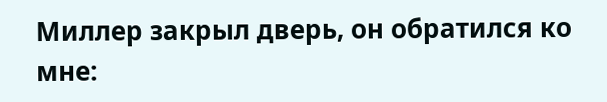Миллер закрыл дверь, он обратился ко мне: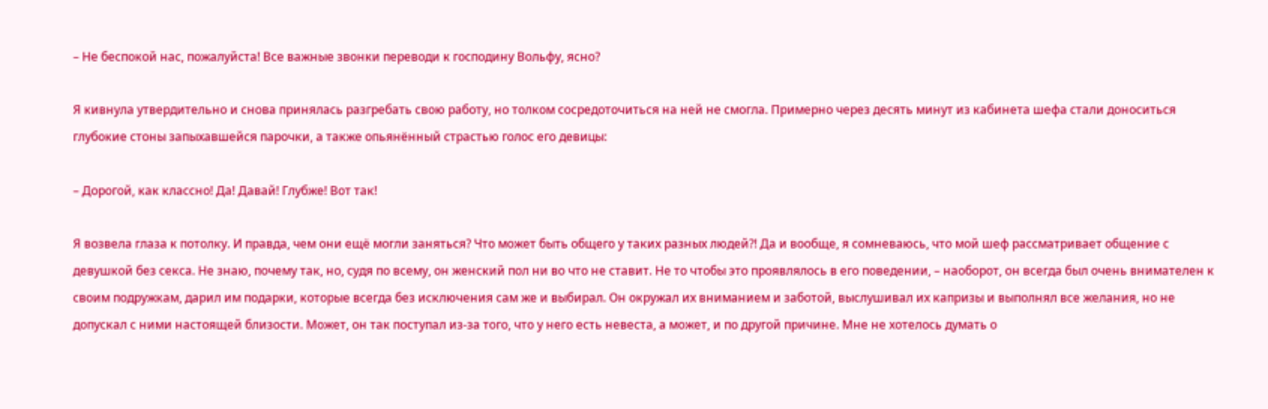– Не беспокой нас, пожалуйста! Все важные звонки переводи к господину Вольфу, ясно?

Я кивнула утвердительно и снова принялась разгребать свою работу, но толком сосредоточиться на ней не смогла. Примерно через десять минут из кабинета шефа стали доноситься глубокие стоны запыхавшейся парочки, а также опьянённый страстью голос его девицы:

– Дорогой, как классно! Да! Давай! Глубже! Вот так!

Я возвела глаза к потолку. И правда, чем они ещё могли заняться? Что может быть общего у таких разных людей?! Да и вообще, я сомневаюсь, что мой шеф рассматривает общение с девушкой без секса. Не знаю, почему так, но, судя по всему, он женский пол ни во что не ставит. Не то чтобы это проявлялось в его поведении, – наоборот, он всегда был очень внимателен к своим подружкам, дарил им подарки, которые всегда без исключения сам же и выбирал. Он окружал их вниманием и заботой, выслушивал их капризы и выполнял все желания, но не допускал с ними настоящей близости. Может, он так поступал из-за того, что у него есть невеста, а может, и по другой причине. Мне не хотелось думать о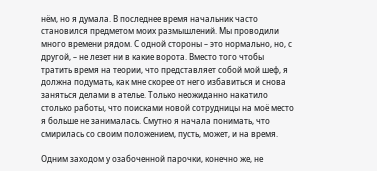нём, но я думала. В последнее время начальник часто становился предметом моих размышлений. Мы проводили много времени рядом. С одной стороны – это нормально, но, с другой, – не лезет ни в какие ворота. Вместо того чтобы тратить время на теории, что представляет собой мой шеф, я должна подумать, как мне скорее от него избавиться и снова заняться делами в ателье. Только неожиданно накатило столько работы, что поисками новой сотрудницы на моё место я больше не занималась. Смутно я начала понимать, что смирилась со своим положением, пусть, может, и на время.

Одним заходом у озабоченной парочки, конечно же, не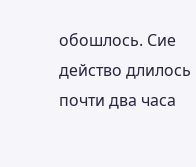обошлось. Сие действо длилось почти два часа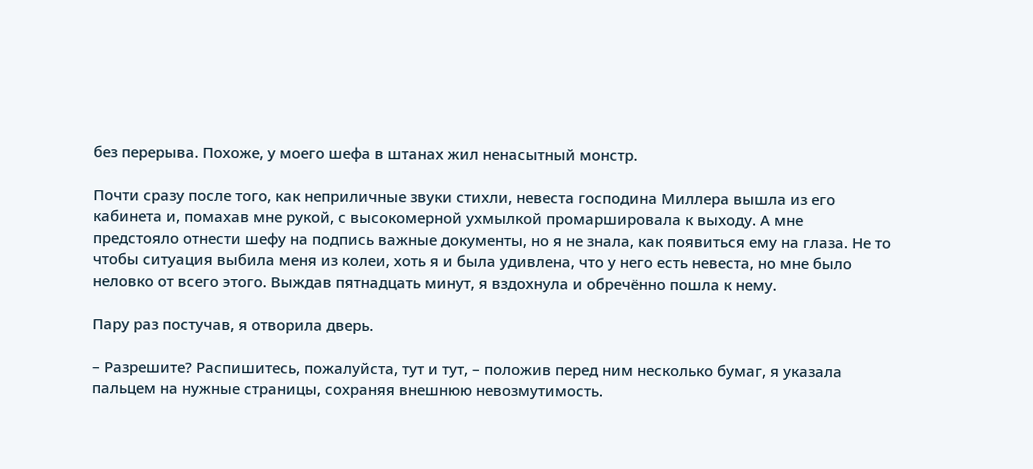без перерыва. Похоже, у моего шефа в штанах жил ненасытный монстр.

Почти сразу после того, как неприличные звуки стихли, невеста господина Миллера вышла из его кабинета и, помахав мне рукой, с высокомерной ухмылкой промаршировала к выходу. А мне предстояло отнести шефу на подпись важные документы, но я не знала, как появиться ему на глаза. Не то чтобы ситуация выбила меня из колеи, хоть я и была удивлена, что у него есть невеста, но мне было неловко от всего этого. Выждав пятнадцать минут, я вздохнула и обречённо пошла к нему.

Пару раз постучав, я отворила дверь.

– Разрешите? Распишитесь, пожалуйста, тут и тут, – положив перед ним несколько бумаг, я указала пальцем на нужные страницы, сохраняя внешнюю невозмутимость.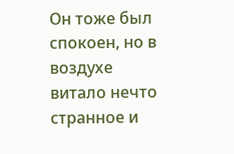Он тоже был спокоен, но в воздухе витало нечто странное и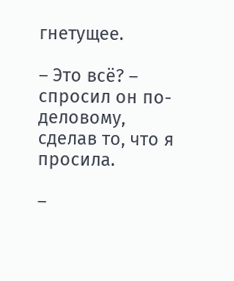гнетущее.

– Это всё? – спросил он по-деловому, сделав то, что я просила.

–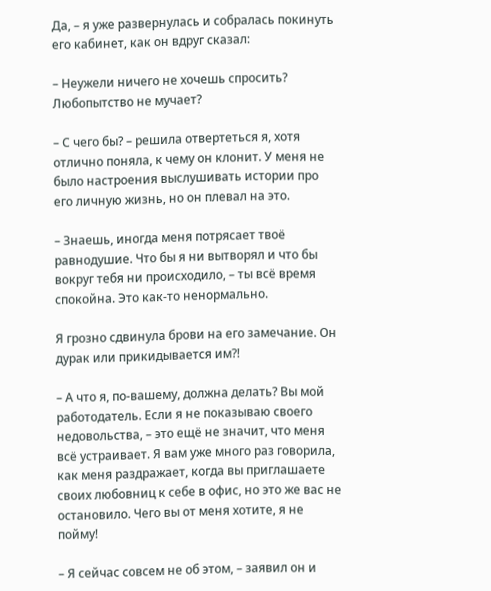Да, – я уже развернулась и собралась покинуть его кабинет, как он вдруг сказал:

– Неужели ничего не хочешь спросить? Любопытство не мучает?

– С чего бы? – решила отвертеться я, хотя отлично поняла, к чему он клонит. У меня не было настроения выслушивать истории про его личную жизнь, но он плевал на это.

– Знаешь, иногда меня потрясает твоё равнодушие. Что бы я ни вытворял и что бы вокруг тебя ни происходило, – ты всё время спокойна. Это как-то ненормально.

Я грозно сдвинула брови на его замечание. Он дурак или прикидывается им?!

– А что я, по-вашему, должна делать? Вы мой работодатель. Если я не показываю своего недовольства, – это ещё не значит, что меня всё устраивает. Я вам уже много раз говорила, как меня раздражает, когда вы приглашаете своих любовниц к себе в офис, но это же вас не остановило. Чего вы от меня хотите, я не пойму!

– Я сейчас совсем не об этом, – заявил он и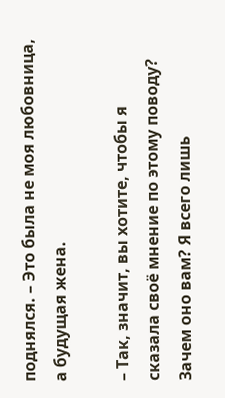поднялся. – Это была не моя любовница, а будущая жена.

– Так, значит, вы хотите, чтобы я сказала своё мнение по этому поводу? Зачем оно вам? Я всего лишь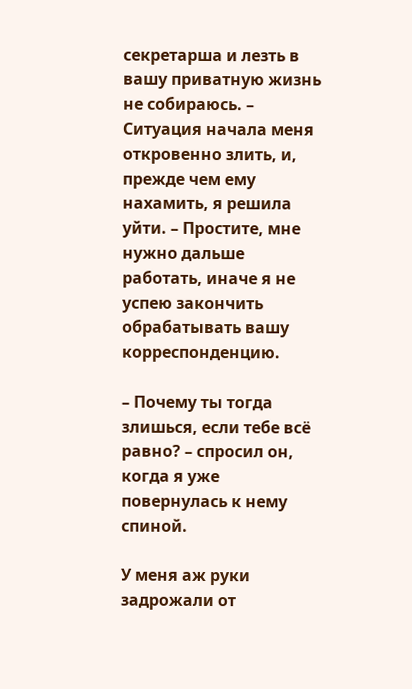секретарша и лезть в вашу приватную жизнь не собираюсь. – Ситуация начала меня откровенно злить, и, прежде чем ему нахамить, я решила уйти. – Простите, мне нужно дальше работать, иначе я не успею закончить обрабатывать вашу корреспонденцию.

– Почему ты тогда злишься, если тебе всё равно? – спросил он, когда я уже повернулась к нему спиной.

У меня аж руки задрожали от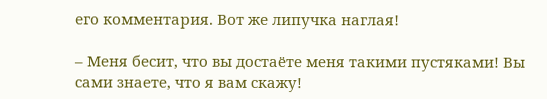его комментария. Вот же липучка наглая!

– Меня бесит, что вы достаёте меня такими пустяками! Вы сами знаете, что я вам скажу!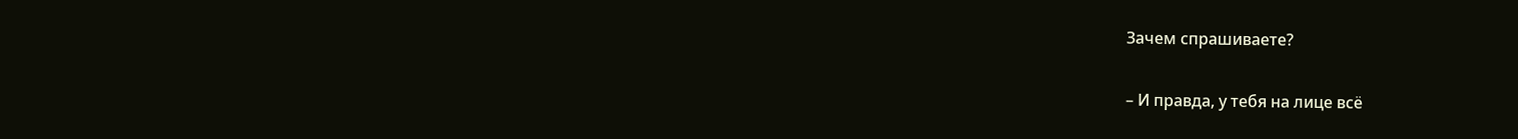Зачем спрашиваете?

– И правда, у тебя на лице всё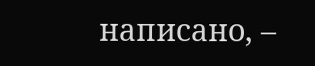написано, –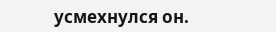усмехнулся он.